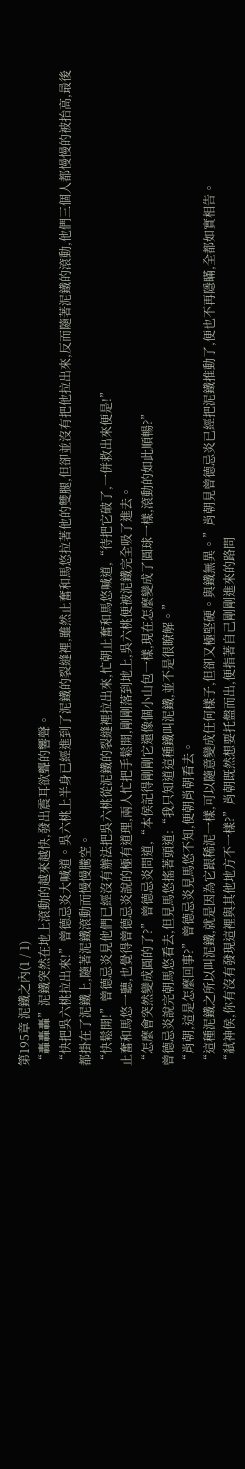第195章 泥鐵之內(1 / 1)
“轟轟轟”泥鐵突然在地上滾動的越來越快,發出震耳欲聾的響聲。
“快把吳六桃拉出來!”曾德忌炎大喊道。吳六桃上半身已經進到了泥鐵的裂縫裡,雖然止奮和馬悠拉著他的雙腿,但卻並沒有把他拉出來,反而隨著泥鐵的滾動,他們三個人都慢慢的被抬高,最後都掛在了泥鐵上,隨著泥鐵滾動而慢慢騰空。
“快鬆開!”曾德忌炎見他們已經沒有辦法把吳六桃從泥鐵的裂縫裡拉出來,忙朝止奮和馬悠喊道,“待把它破了,一併救出來便是!”
止奮和馬悠一聽,也覺得曾德忌炎說的極有道理,兩人忙把手鬆開,剛剛落到地上,吳六桃便被泥鐵完全吸了進去。
“怎麼會突然變成圓的了?”曾德忌炎問道,“本侯記得剛剛它還像個小山包一樣,現在怎麼變成了圓球一樣,滾動的如此順暢?”
曾德忌炎說完朝馬悠看去,但見馬悠搖著頭道:“我只知道這種鐵叫泥鐵,並不是很瞭解。”
“肖朝,這是怎麼回事?”曾德忌炎見馬悠不知,便朝肖朝看去。
“這種泥鐵之所以叫泥鐵,就是因為它跟稀泥一樣,可以隨意變成任何樣子,但卻又極堅硬。與鐵無異。”肖朝見曾德忌炎已經把泥鐵推動了,便也不再隱瞞,全都如實相告。
“弒神侯,你有沒有發現這裡與其他地方不一樣?”肖朝既然想要托盤而出,便指著自己剛剛進來的路問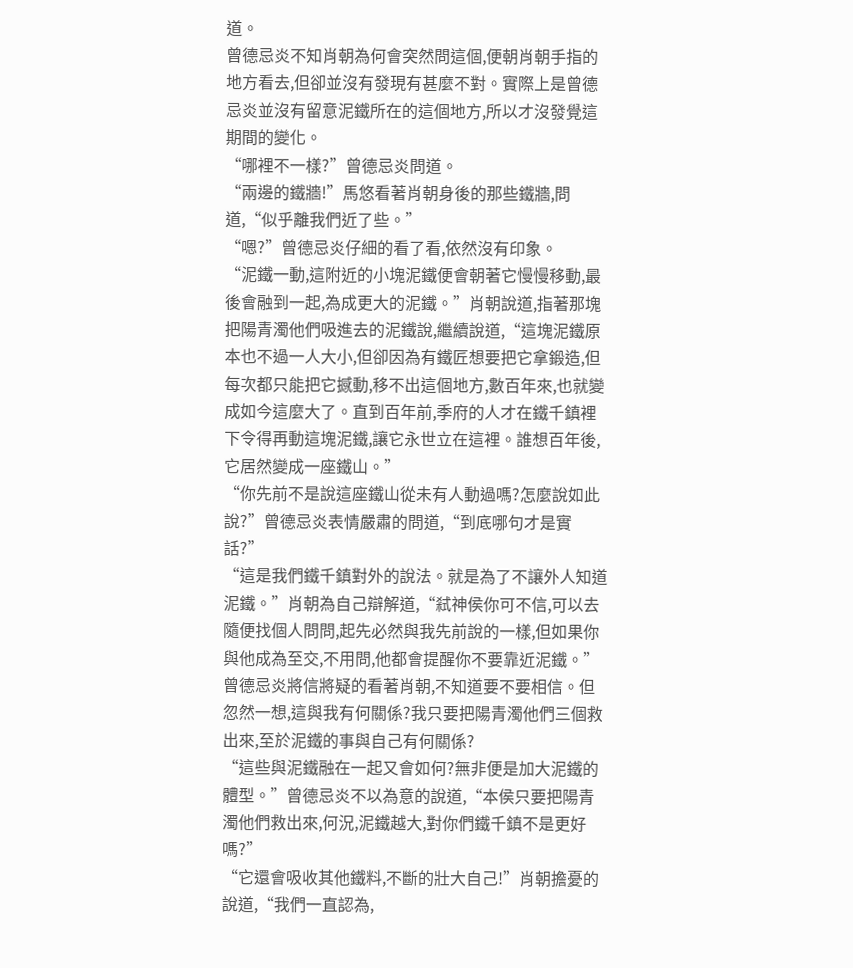道。
曾德忌炎不知肖朝為何會突然問這個,便朝肖朝手指的地方看去,但卻並沒有發現有甚麼不對。實際上是曾德忌炎並沒有留意泥鐵所在的這個地方,所以才沒發覺這期間的變化。
“哪裡不一樣?”曾德忌炎問道。
“兩邊的鐵牆!”馬悠看著肖朝身後的那些鐵牆,問道,“似乎離我們近了些。”
“嗯?”曾德忌炎仔細的看了看,依然沒有印象。
“泥鐵一動,這附近的小塊泥鐵便會朝著它慢慢移動,最後會融到一起,為成更大的泥鐵。”肖朝說道,指著那塊把陽青濁他們吸進去的泥鐵說,繼續說道,“這塊泥鐵原本也不過一人大小,但卻因為有鐵匠想要把它拿鍛造,但每次都只能把它撼動,移不出這個地方,數百年來,也就變成如今這麼大了。直到百年前,季府的人才在鐵千鎮裡下令得再動這塊泥鐵,讓它永世立在這裡。誰想百年後,它居然變成一座鐵山。”
“你先前不是說這座鐵山從未有人動過嗎?怎麼說如此說?”曾德忌炎表情嚴肅的問道,“到底哪句才是實話?”
“這是我們鐵千鎮對外的說法。就是為了不讓外人知道泥鐵。”肖朝為自己辯解道,“弒神侯你可不信,可以去隨便找個人問問,起先必然與我先前說的一樣,但如果你與他成為至交,不用問,他都會提醒你不要靠近泥鐵。”
曾德忌炎將信將疑的看著肖朝,不知道要不要相信。但忽然一想,這與我有何關係?我只要把陽青濁他們三個救出來,至於泥鐵的事與自己有何關係?
“這些與泥鐵融在一起又會如何?無非便是加大泥鐵的體型。”曾德忌炎不以為意的說道,“本侯只要把陽青濁他們救出來,何況,泥鐵越大,對你們鐵千鎮不是更好嗎?”
“它還會吸收其他鐵料,不斷的壯大自己!”肖朝擔憂的說道,“我們一直認為,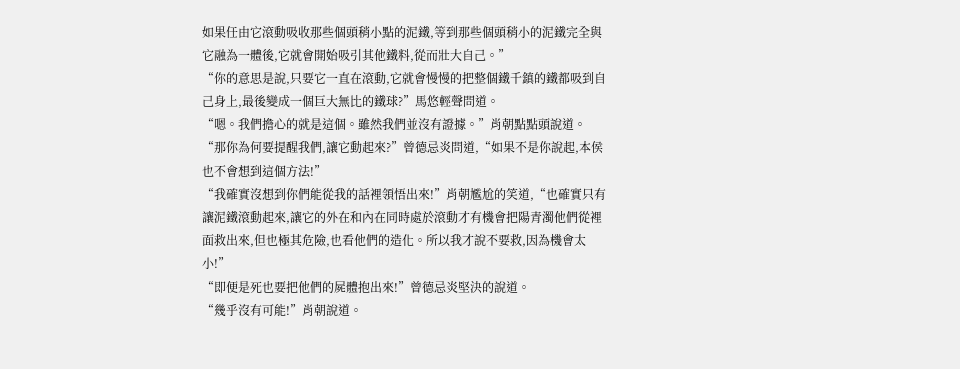如果任由它滾動吸收那些個頭稍小點的泥鐵,等到那些個頭稍小的泥鐵完全與它融為一體後,它就會開始吸引其他鐵料,從而壯大自己。”
“你的意思是說,只要它一直在滾動,它就會慢慢的把整個鐵千鎮的鐵都吸到自己身上,最後變成一個巨大無比的鐵球?”馬悠輕聲問道。
“嗯。我們擔心的就是這個。雖然我們並沒有證據。”肖朝點點頭說道。
“那你為何要提醒我們,讓它動起來?”曾德忌炎問道,“如果不是你說起,本侯也不會想到這個方法!”
“我確實沒想到你們能從我的話裡領悟出來!”肖朝尷尬的笑道,“也確實只有讓泥鐵滾動起來,讓它的外在和內在同時處於滾動才有機會把陽青濁他們從裡面救出來,但也極其危險,也看他們的造化。所以我才說不要救,因為機會太小!”
“即便是死也要把他們的屍體抱出來!”曾德忌炎堅決的說道。
“幾乎沒有可能!”肖朝說道。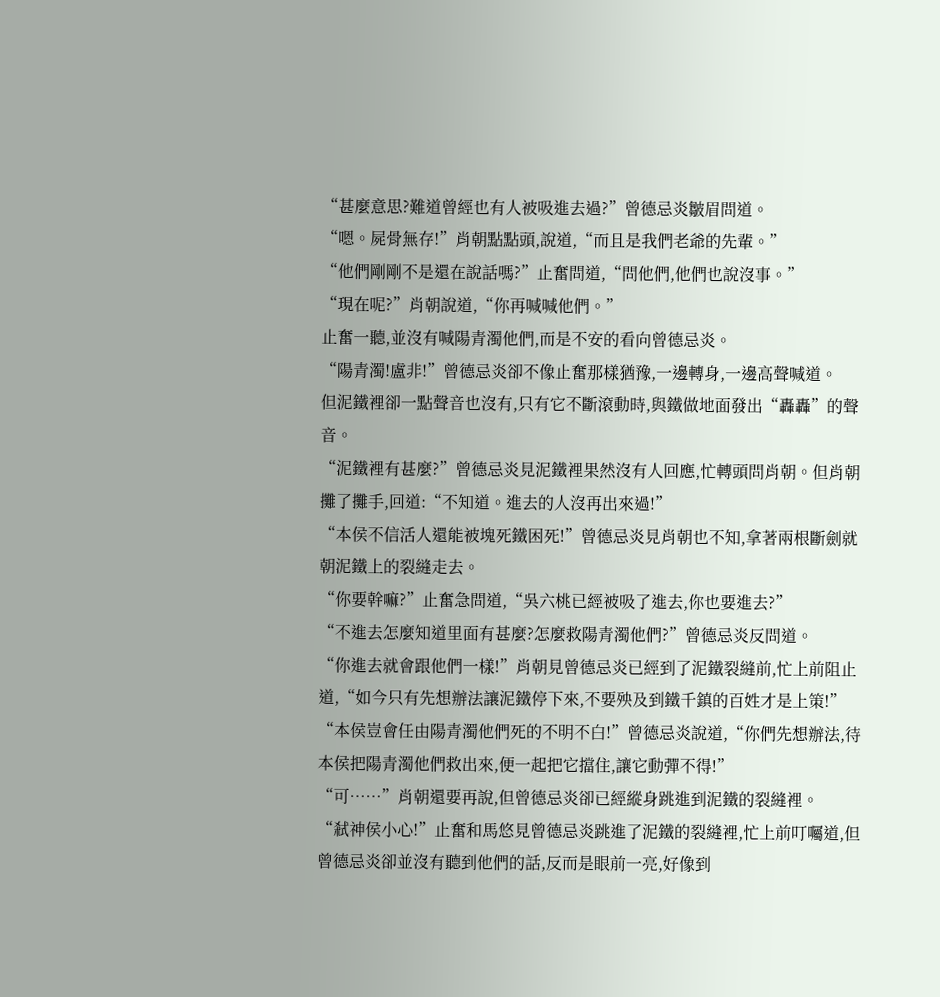“甚麼意思?難道曾經也有人被吸進去過?”曾德忌炎皺眉問道。
“嗯。屍骨無存!”肖朝點點頭,說道,“而且是我們老爺的先輩。”
“他們剛剛不是還在說話嗎?”止奮問道,“問他們,他們也說沒事。”
“現在呢?”肖朝說道,“你再喊喊他們。”
止奮一聽,並沒有喊陽青濁他們,而是不安的看向曾德忌炎。
“陽青濁!盧非!”曾德忌炎卻不像止奮那樣猶豫,一邊轉身,一邊高聲喊道。
但泥鐵裡卻一點聲音也沒有,只有它不斷滾動時,與鐵做地面發出“轟轟”的聲音。
“泥鐵裡有甚麼?”曾德忌炎見泥鐵裡果然沒有人回應,忙轉頭問肖朝。但肖朝攤了攤手,回道:“不知道。進去的人沒再出來過!”
“本侯不信活人還能被塊死鐵困死!”曾德忌炎見肖朝也不知,拿著兩根斷劍就朝泥鐵上的裂縫走去。
“你要幹嘛?”止奮急問道,“吳六桃已經被吸了進去,你也要進去?”
“不進去怎麼知道里面有甚麼?怎麼救陽青濁他們?”曾德忌炎反問道。
“你進去就會跟他們一樣!”肖朝見曾德忌炎已經到了泥鐵裂縫前,忙上前阻止道,“如今只有先想辦法讓泥鐵停下來,不要殃及到鐵千鎮的百姓才是上策!”
“本侯豈會任由陽青濁他們死的不明不白!”曾德忌炎說道,“你們先想辦法,待本侯把陽青濁他們救出來,便一起把它擋住,讓它動彈不得!”
“可……”肖朝還要再說,但曾德忌炎卻已經縱身跳進到泥鐵的裂縫裡。
“弒神侯小心!”止奮和馬悠見曾德忌炎跳進了泥鐵的裂縫裡,忙上前叮囑道,但曾德忌炎卻並沒有聽到他們的話,反而是眼前一亮,好像到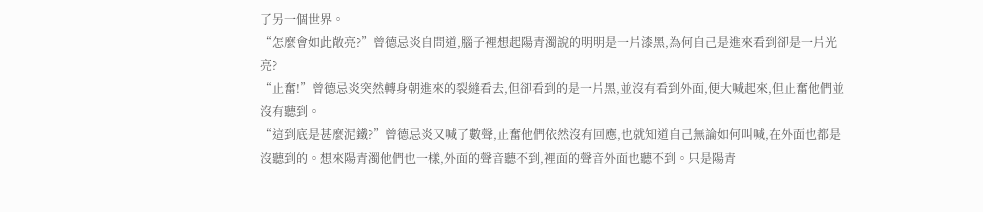了另一個世界。
“怎麼會如此敞亮?”曾德忌炎自問道,腦子裡想起陽青濁說的明明是一片漆黑,為何自己是進來看到卻是一片光亮?
“止奮!”曾德忌炎突然轉身朝進來的裂縫看去,但卻看到的是一片黑,並沒有看到外面,便大喊起來,但止奮他們並沒有聽到。
“這到底是甚麼泥鐵?”曾德忌炎又喊了數聲,止奮他們依然沒有回應,也就知道自己無論如何叫喊,在外面也都是沒聽到的。想來陽青濁他們也一樣,外面的聲音聽不到,裡面的聲音外面也聽不到。只是陽青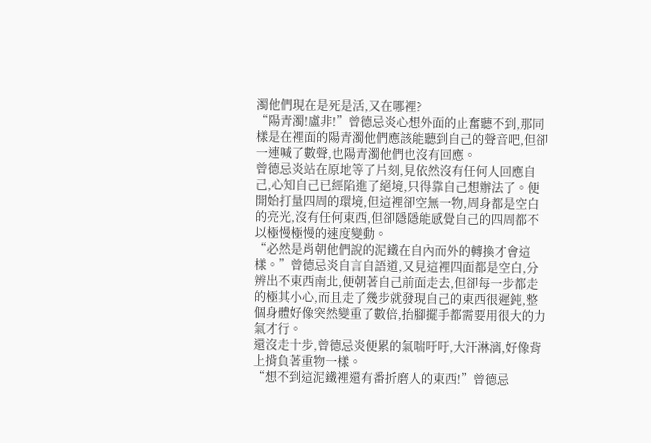濁他們現在是死是活,又在哪裡?
“陽青濁!盧非!”曾德忌炎心想外面的止奮聽不到,那同樣是在裡面的陽青濁他們應該能聽到自己的聲音吧,但卻一連喊了數聲,也陽青濁他們也沒有回應。
曾德忌炎站在原地等了片刻,見依然沒有任何人回應自己,心知自己已經陷進了絕境,只得靠自己想辦法了。便開始打量四周的環境,但這裡卻空無一物,周身都是空白的亮光,沒有任何東西,但卻隱隱能感覺自己的四周都不以極慢極慢的速度變動。
“必然是肖朝他們說的泥鐵在自內而外的轉換才會這樣。”曾德忌炎自言自語道,又見這裡四面都是空白,分辨出不東西南北,便朝著自己前面走去,但卻每一步都走的極其小心,而且走了幾步就發現自己的東西很遲鈍,整個身體好像突然變重了數倍,抬腳擺手都需要用很大的力氣才行。
還沒走十步,曾德忌炎便累的氣喘吁吁,大汗淋漓,好像背上揹負著重物一樣。
“想不到這泥鐵裡還有番折磨人的東西!”曾德忌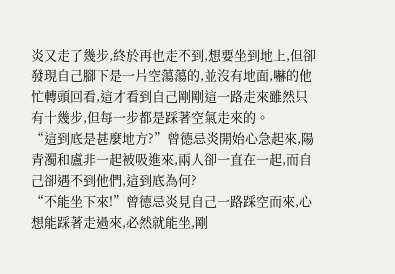炎又走了幾步,終於再也走不到,想要坐到地上,但卻發現自己腳下是一片空蕩蕩的,並沒有地面,嚇的他忙轉頭回看,這才看到自己剛剛這一路走來雖然只有十幾步,但每一步都是踩著空氣走來的。
“這到底是甚麼地方?”曾德忌炎開始心急起來,陽青濁和盧非一起被吸進來,兩人卻一直在一起,而自己卻遇不到他們,這到底為何?
“不能坐下來!”曾德忌炎見自己一路踩空而來,心想能踩著走過來,必然就能坐,剛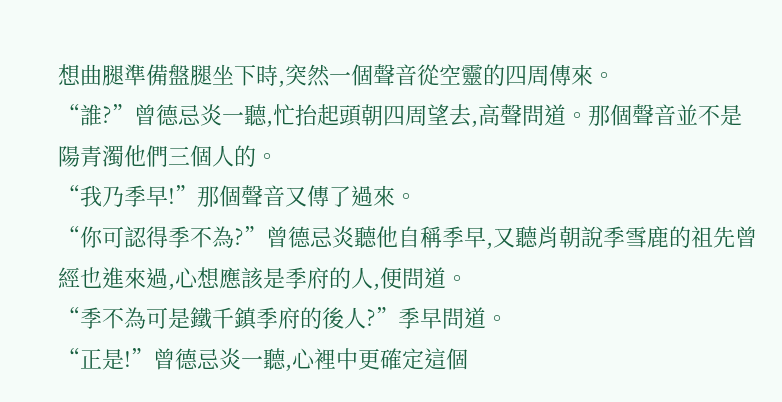想曲腿準備盤腿坐下時,突然一個聲音從空靈的四周傳來。
“誰?”曾德忌炎一聽,忙抬起頭朝四周望去,高聲問道。那個聲音並不是陽青濁他們三個人的。
“我乃季早!”那個聲音又傳了過來。
“你可認得季不為?”曾德忌炎聽他自稱季早,又聽肖朝說季雪鹿的祖先曾經也進來過,心想應該是季府的人,便問道。
“季不為可是鐵千鎮季府的後人?”季早問道。
“正是!”曾德忌炎一聽,心裡中更確定這個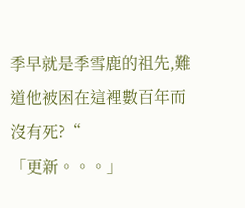季早就是季雪鹿的祖先,難道他被困在這裡數百年而沒有死?“
「更新。。。」